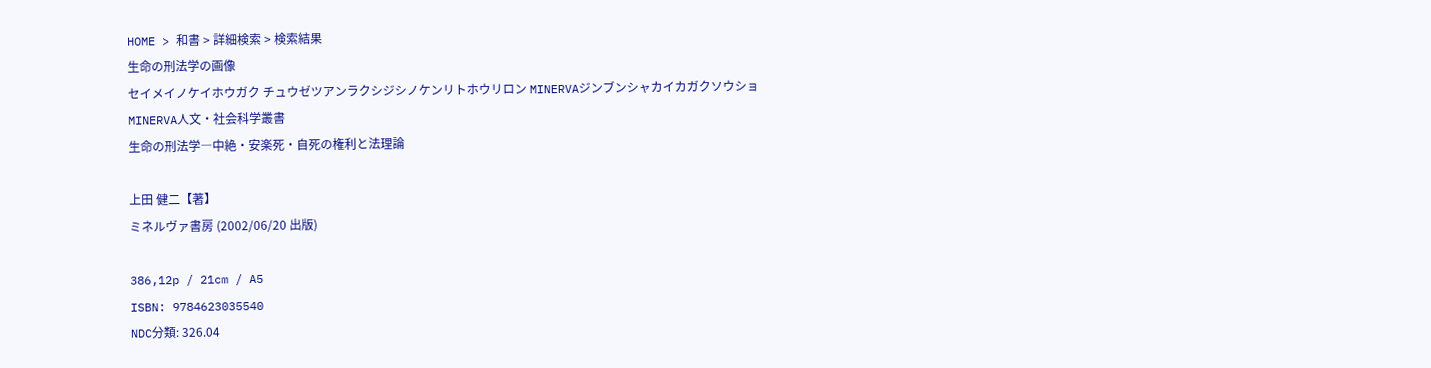HOME > 和書 > 詳細検索 > 検索結果
生命の刑法学の画像
セイメイノケイホウガク チュウゼツアンラクシジシノケンリトホウリロン MINERVAジンブンシャカイカガクソウショ
MINERVA人文・社会科学叢書
生命の刑法学―中絶・安楽死・自死の権利と法理論

上田 健二【著】
ミネルヴァ書房 (2002/06/20 出版)

386,12p / 21cm / A5
ISBN: 9784623035540
NDC分類: 326.04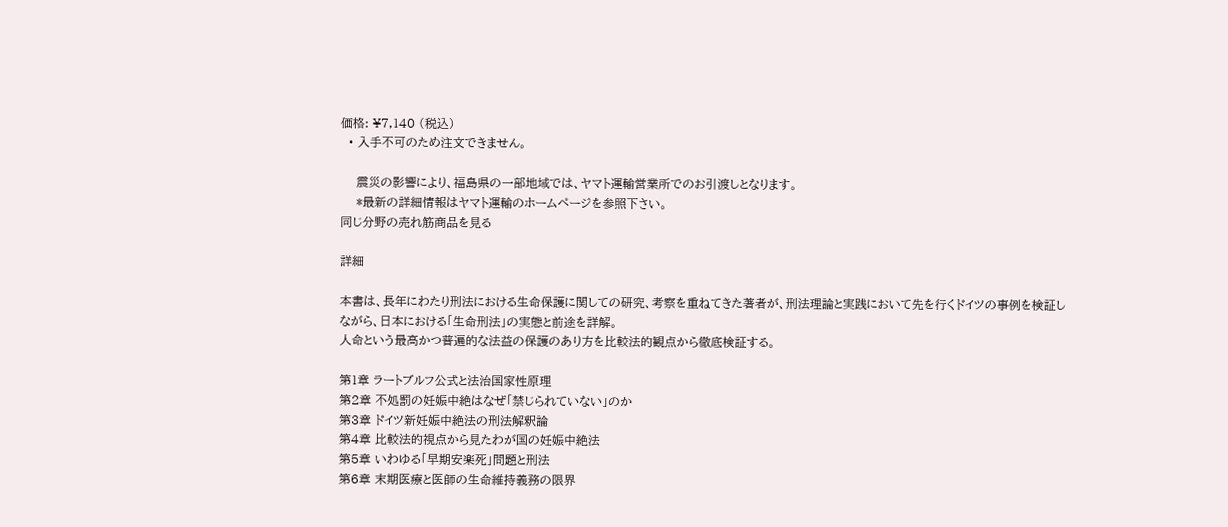価格: ¥7,140 (税込)
  • 入手不可のため注文できません。

    震災の影響により、福島県の一部地域では、ヤマト運輸営業所でのお引渡しとなります。
    *最新の詳細情報はヤマト運輸のホームページを参照下さい。
同じ分野の売れ筋商品を見る

詳細

本書は、長年にわたり刑法における生命保護に関しての研究、考察を重ねてきた著者が、刑法理論と実践において先を行くドイツの事例を検証しながら、日本における「生命刑法」の実態と前途を詳解。
人命という最高かつ普遍的な法益の保護のあり方を比較法的観点から徹底検証する。

第1章 ラートブルフ公式と法治国家性原理
第2章 不処罰の妊娠中絶はなぜ「禁じられていない」のか
第3章 ドイツ新妊娠中絶法の刑法解釈論
第4章 比較法的視点から見たわが国の妊娠中絶法
第5章 いわゆる「早期安楽死」問題と刑法
第6章 末期医療と医師の生命維持義務の限界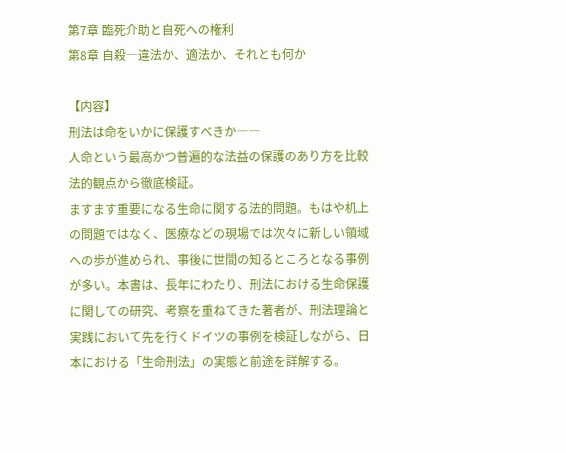第7章 臨死介助と自死への権利
第8章 自殺―違法か、適法か、それとも何か

【内容】
刑法は命をいかに保護すべきか――
人命という最高かつ普遍的な法益の保護のあり方を比較法的観点から徹底検証。
ますます重要になる生命に関する法的問題。もはや机上の問題ではなく、医療などの現場では次々に新しい領域への歩が進められ、事後に世間の知るところとなる事例が多い。本書は、長年にわたり、刑法における生命保護に関しての研究、考察を重ねてきた著者が、刑法理論と実践において先を行くドイツの事例を検証しながら、日本における「生命刑法」の実態と前途を詳解する。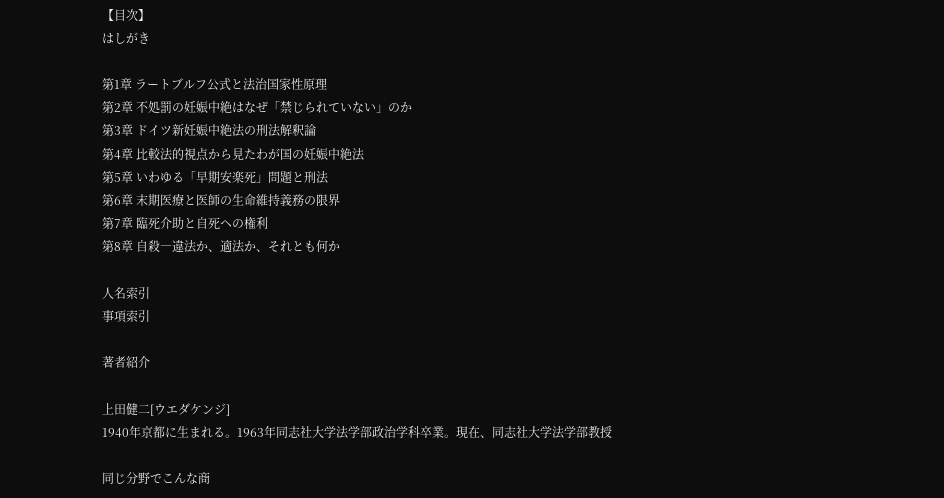【目次】
はしがき

第1章 ラートブルフ公式と法治国家性原理
第2章 不処罰の妊娠中絶はなぜ「禁じられていない」のか
第3章 ドイツ新妊娠中絶法の刑法解釈論
第4章 比較法的視点から見たわが国の妊娠中絶法
第5章 いわゆる「早期安楽死」問題と刑法
第6章 末期医療と医師の生命維持義務の限界
第7章 臨死介助と自死ヘの権利
第8章 自殺―違法か、適法か、それとも何か

人名索引
事項索引

著者紹介

上田健二[ウエダケンジ]
1940年京都に生まれる。1963年同志社大学法学部政治学科卒業。現在、同志社大学法学部教授

同じ分野でこんな商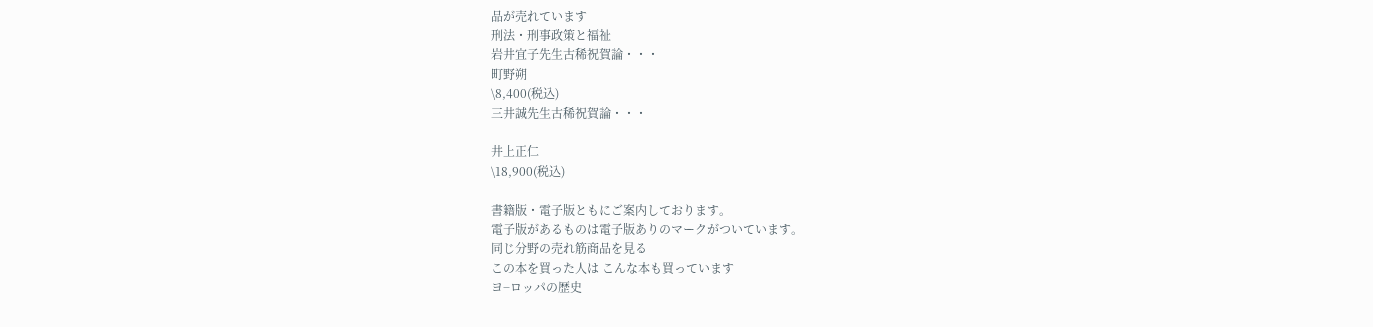品が売れています
刑法・刑事政策と福祉
岩井宜子先生古稀祝賀論・・・
町野朔
\8,400(税込)
三井誠先生古稀祝賀論・・・

井上正仁
\18,900(税込)

書籍版・電子版ともにご案内しております。
電子版があるものは電子版ありのマークがついています。
同じ分野の売れ筋商品を見る
この本を買った人は こんな本も買っています
ヨ−ロッパの歴史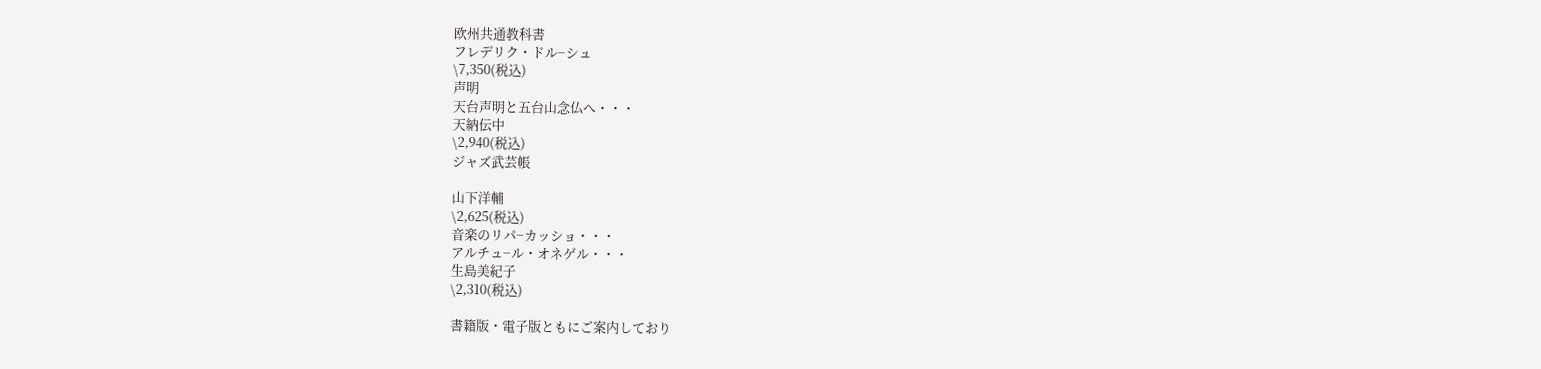欧州共通教科書
フレデリク・ドル−シュ
\7,350(税込)
声明
天台声明と五台山念仏へ・・・
天納伝中
\2,940(税込)
ジャズ武芸帳

山下洋輔
\2,625(税込)
音楽のリパ−カッショ・・・
アルチュ−ル・オネゲル・・・
生島美紀子
\2,310(税込)

書籍版・電子版ともにご案内しており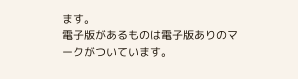ます。
電子版があるものは電子版ありのマークがついています。